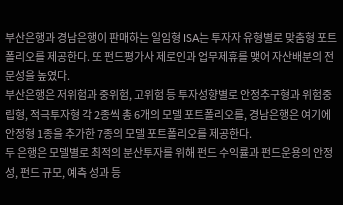부산은행과 경남은행이 판매하는 일임형 ISA는 투자자 유형별로 맞춤형 포트폴리오를 제공한다. 또 펀드평가사 제로인과 업무제휴를 맺어 자산배분의 전문성을 높였다.
부산은행은 저위험과 중위험, 고위험 등 투자성향별로 안정추구형과 위험중립형, 적극투자형 각 2종씩 총 6개의 모델 포트폴리오를, 경남은행은 여기에 안정형 1종을 추가한 7종의 모델 포트폴리오를 제공한다.
두 은행은 모델별로 최적의 분산투자를 위해 펀드 수익률과 펀드운용의 안정성, 펀드 규모, 예측 성과 등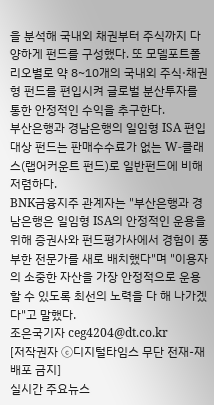을 분석해 국내외 채권부터 주식까지 다양하게 펀드를 구성했다. 또 모델포트폴리오별로 약 8~10개의 국내외 주식·채권형 펀드를 편입시켜 글로벌 분산투자를 통한 안정적인 수익을 추구한다.
부산은행과 경남은행의 일임형 ISA 편입 대상 펀드는 판매수수료가 없는 W-클래스(랩어커운트 펀드)로 일반펀드에 비해 저렴하다.
BNK금융지주 관계자는 "부산은행과 경남은행은 일임형 ISA의 안정적인 운용을 위해 증권사와 펀드평가사에서 경험이 풍부한 전문가를 새로 배치했다"며 "이용자의 소중한 자산을 가장 안정적으로 운용할 수 있도록 최선의 노력을 다 해 나가겠다"고 말했다.
조은국기자 ceg4204@dt.co.kr
[저작권자 ⓒ디지털타임스 무단 전재-재배포 금지]
실시간 주요뉴스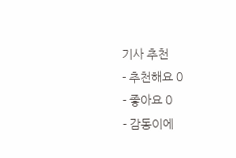기사 추천
- 추천해요 0
- 좋아요 0
- 감동이에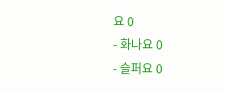요 0
- 화나요 0
- 슬퍼요 0